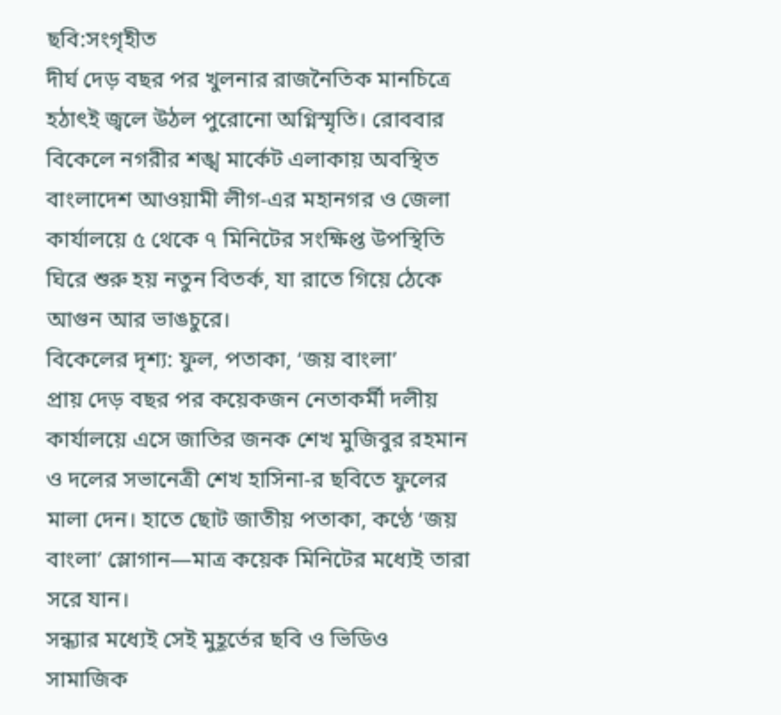ছবি:সংগৃহীত
দীর্ঘ দেড় বছর পর খুলনার রাজনৈতিক মানচিত্রে হঠাৎই জ্বলে উঠল পুরোনো অগ্নিস্মৃতি। রোববার বিকেলে নগরীর শঙ্খ মার্কেট এলাকায় অবস্থিত বাংলাদেশ আওয়ামী লীগ-এর মহানগর ও জেলা কার্যালয়ে ৫ থেকে ৭ মিনিটের সংক্ষিপ্ত উপস্থিতি ঘিরে শুরু হয় নতুন বিতর্ক, যা রাতে গিয়ে ঠেকে আগুন আর ভাঙচুরে।
বিকেলের দৃশ্য: ফুল, পতাকা, ‘জয় বাংলা’
প্রায় দেড় বছর পর কয়েকজন নেতাকর্মী দলীয় কার্যালয়ে এসে জাতির জনক শেখ মুজিবুর রহমান ও দলের সভানেত্রী শেখ হাসিনা-র ছবিতে ফুলের মালা দেন। হাতে ছোট জাতীয় পতাকা, কণ্ঠে ‘জয় বাংলা’ স্লোগান—মাত্র কয়েক মিনিটের মধ্যেই তারা সরে যান।
সন্ধ্যার মধ্যেই সেই মুহূর্তের ছবি ও ভিডিও সামাজিক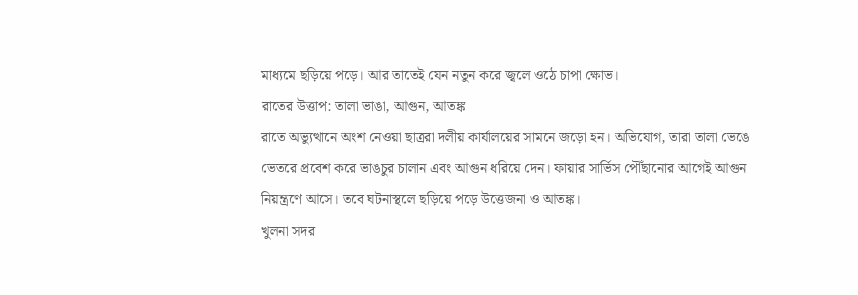মাধ্যমে ছড়িয়ে পড়ে। আর তাতেই যেন নতুন করে জ্বলে ওঠে চাপা ক্ষোভ।
রাতের উত্তাপ: তালা ভাঙা, আগুন, আতঙ্ক
রাতে অভ্যুত্থানে অংশ নেওয়া ছাত্ররা দলীয় কার্যালয়ের সামনে জড়ো হন। অভিযোগ, তারা তালা ভেঙে ভেতরে প্রবেশ করে ভাঙচুর চালান এবং আগুন ধরিয়ে দেন। ফায়ার সার্ভিস পৌঁছানোর আগেই আগুন নিয়ন্ত্রণে আসে। তবে ঘটনাস্থলে ছড়িয়ে পড়ে উত্তেজনা ও আতঙ্ক।
খুলনা সদর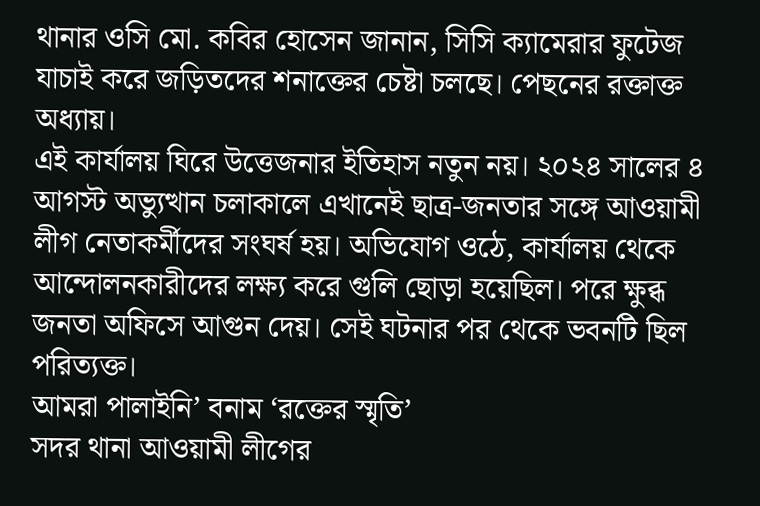থানার ওসি মো. কবির হোসেন জানান, সিসি ক্যামেরার ফুটেজ যাচাই করে জড়িতদের শনাক্তের চেষ্টা চলছে। পেছনের রক্তাক্ত অধ্যায়।
এই কার্যালয় ঘিরে উত্তেজনার ইতিহাস নতুন নয়। ২০২৪ সালের ৪ আগস্ট অভ্যুত্থান চলাকালে এখানেই ছাত্র-জনতার সঙ্গে আওয়ামী লীগ নেতাকর্মীদের সংঘর্ষ হয়। অভিযোগ ওঠে, কার্যালয় থেকে আন্দোলনকারীদের লক্ষ্য করে গুলি ছোড়া হয়েছিল। পরে ক্ষুব্ধ জনতা অফিসে আগুন দেয়। সেই ঘটনার পর থেকে ভবনটি ছিল পরিত্যক্ত।
আমরা পালাইনি’ বনাম ‘রক্তের স্মৃতি’
সদর থানা আওয়ামী লীগের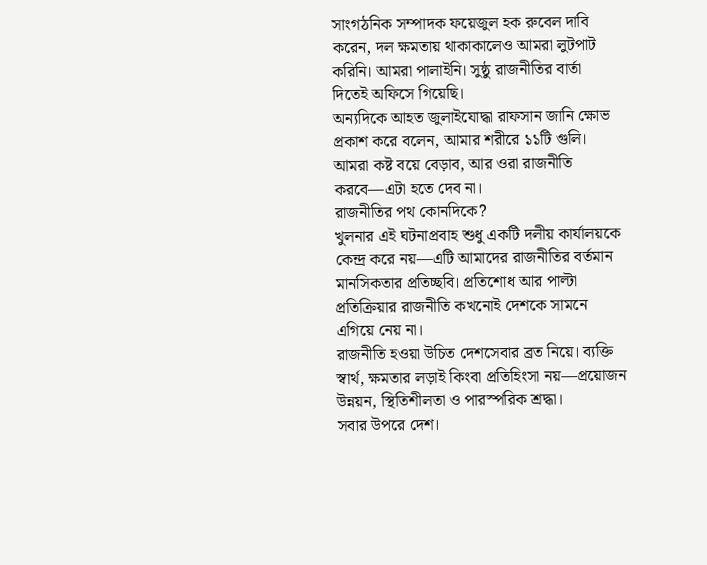সাংগঠনিক সম্পাদক ফয়েজুল হক রুবেল দাবি করেন, দল ক্ষমতায় থাকাকালেও আমরা লুটপাট করিনি। আমরা পালাইনি। সুষ্ঠু রাজনীতির বার্তা দিতেই অফিসে গিয়েছি।
অন্যদিকে আহত জুলাইযোদ্ধা রাফসান জানি ক্ষোভ প্রকাশ করে বলেন, আমার শরীরে ১১টি গুলি। আমরা কষ্ট বয়ে বেড়াব, আর ওরা রাজনীতি করবে—এটা হতে দেব না।
রাজনীতির পথ কোনদিকে?
খুলনার এই ঘটনাপ্রবাহ শুধু একটি দলীয় কার্যালয়কে কেন্দ্র করে নয়—এটি আমাদের রাজনীতির বর্তমান মানসিকতার প্রতিচ্ছবি। প্রতিশোধ আর পাল্টা প্রতিক্রিয়ার রাজনীতি কখনোই দেশকে সামনে এগিয়ে নেয় না।
রাজনীতি হওয়া উচিত দেশসেবার ব্রত নিয়ে। ব্যক্তি স্বার্থ, ক্ষমতার লড়াই কিংবা প্রতিহিংসা নয়—প্রয়োজন উন্নয়ন, স্থিতিশীলতা ও পারস্পরিক শ্রদ্ধা।
সবার উপরে দেশ।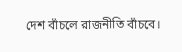দেশ বাঁচলে রাজনীতি বাঁচবে।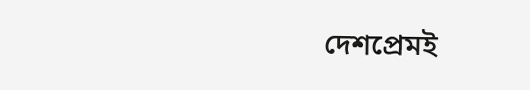দেশপ্রেমই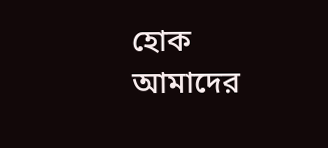হোক আমাদের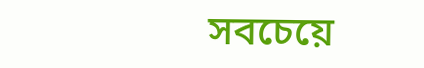সবচেয়ে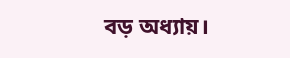বড় অধ্যায়।